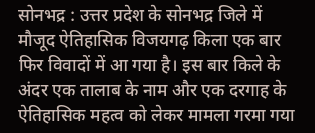सोनभद्र : उत्तर प्रदेश के सोनभद्र जिले में मौजूद ऐतिहासिक विजयगढ़ किला एक बार फिर विवादों में आ गया है। इस बार किले के अंदर एक तालाब के नाम और एक दरगाह के ऐतिहासिक महत्व को लेकर मामला गरमा गया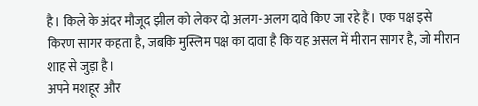है। किले के अंदर मौजूद झील को लेकर दो अलग-अलग दावे किए जा रहे हैं। एक पक्ष इसे किरण सागर कहता है, जबकि मुस्लिम पक्ष का दावा है कि यह असल में मीरान सागर है, जो मीरान शाह से जुड़ा है।
अपने मशहूर और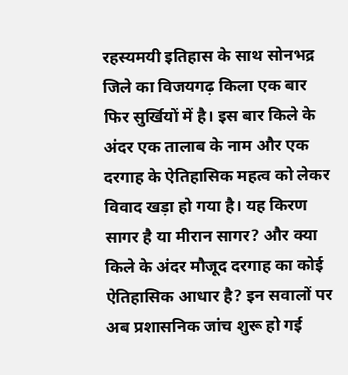रहस्यमयी इतिहास के साथ सोनभद्र जिले का विजयगढ़ किला एक बार फिर सुर्खियों में है। इस बार किले के अंदर एक तालाब के नाम और एक दरगाह के ऐतिहासिक महत्व को लेकर विवाद खड़ा हो गया है। यह किरण सागर है या मीरान सागर? और क्या किले के अंदर मौजूद दरगाह का कोई ऐतिहासिक आधार है? इन सवालों पर अब प्रशासनिक जांच शुरू हो गई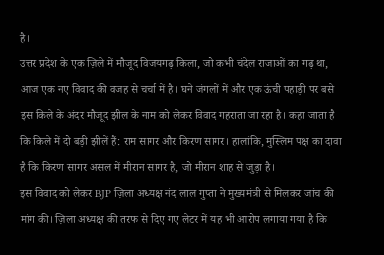है।
उत्तर प्रदेश के एक ज़िले में मौजूद विजयगढ़ किला, जो कभी चंदेल राजाओं का गढ़ था, आज एक नए विवाद की वजह से चर्चा में है। घने जंगलों में और एक ऊंची पहाड़ी पर बसे इस किले के अंदर मौजूद झील के नाम को लेकर विवाद गहराता जा रहा है। कहा जाता है कि किले में दो बड़ी झीलें हैं: राम सागर और किरण सागर। हालांकि, मुस्लिम पक्ष का दावा है कि किरण सागर असल में मीरान सागर है, जो मीरान शाह से जुड़ा है।
इस विवाद को लेकर BJP ज़िला अध्यक्ष नंद लाल गुप्ता ने मुख्यमंत्री से मिलकर जांच की मांग की। ज़िला अध्यक्ष की तरफ से दिए गए लेटर में यह भी आरोप लगाया गया है कि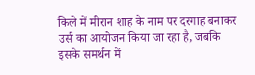किले में मीरान शाह के नाम पर दरगाह बनाकर उर्स का आयोजन किया जा रहा है, जबकि इसके समर्थन में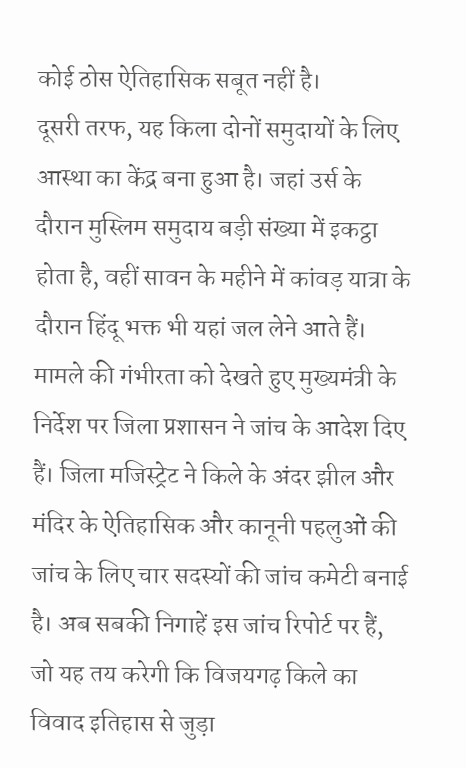कोई ठोस ऐतिहासिक सबूत नहीं है।
दूसरी तरफ, यह किला दोनों समुदायों के लिए आस्था का केंद्र बना हुआ है। जहां उर्स के दौरान मुस्लिम समुदाय बड़ी संख्या में इकट्ठा होता है, वहीं सावन के महीने में कांवड़ यात्रा के दौरान हिंदू भक्त भी यहां जल लेने आते हैं। मामले की गंभीरता को देखते हुए मुख्यमंत्री के निर्देश पर जिला प्रशासन ने जांच के आदेश दिए हैं। जिला मजिस्ट्रेट ने किले के अंदर झील और मंदिर के ऐतिहासिक और कानूनी पहलुओं की जांच के लिए चार सदस्यों की जांच कमेटी बनाई है। अब सबकी निगाहें इस जांच रिपोर्ट पर हैं, जो यह तय करेगी कि विजयगढ़ किले का विवाद इतिहास से जुड़ा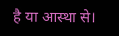है या आस्था से।